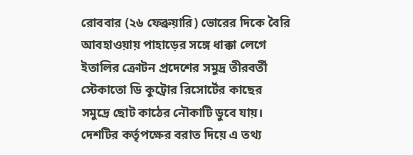রোববার (২৬ ফেব্রুয়ারি) ভোরের দিকে বৈরি আবহাওয়ায় পাহাড়ের সঙ্গে ধাক্কা লেগে ইতালির ক্রোটন প্রদেশের সমুদ্র তীরবর্তী স্টেকাতো ডি কুট্রোর রিসোর্টের কাছের সমুদ্রে ছোট কাঠের নৌকাটি ডুবে যায়। দেশটির কর্তৃপক্ষের বরাত দিয়ে এ তথ্য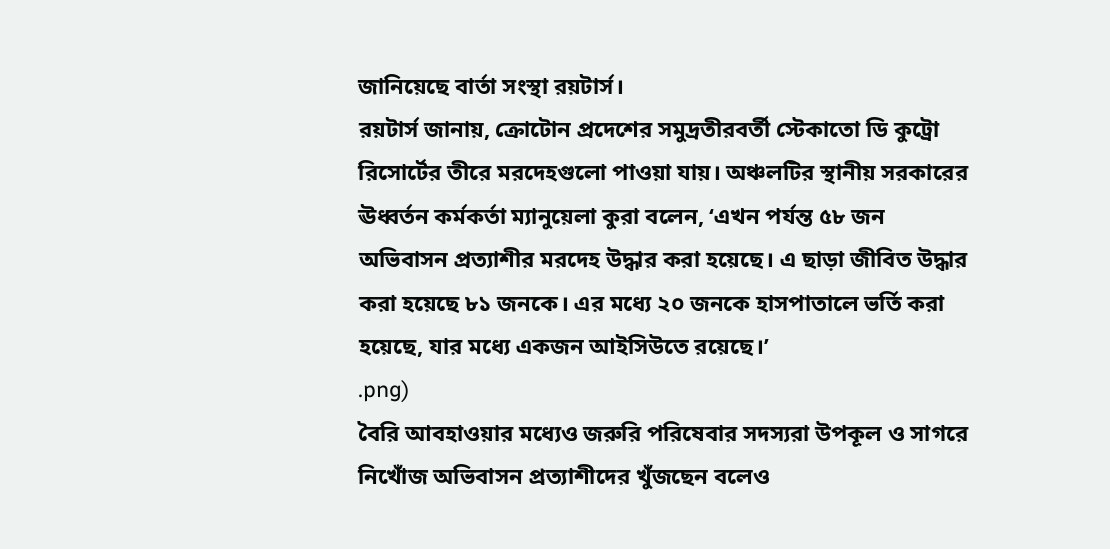জানিয়েছে বার্তা সংস্থা রয়টার্স।
রয়টার্স জানায়, ক্রোটোন প্রদেশের সমুদ্রতীরবর্তী স্টেকাতো ডি কুট্রো রিসোর্টের তীরে মরদেহগুলো পাওয়া যায়। অঞ্চলটির স্থানীয় সরকারের ঊধ্বর্তন কর্মকর্তা ম্যানুয়েলা কুরা বলেন, ‘এখন পর্যন্ত ৫৮ জন অভিবাসন প্রত্যাশীর মরদেহ উদ্ধার করা হয়েছে। এ ছাড়া জীবিত উদ্ধার করা হয়েছে ৮১ জনকে। এর মধ্যে ২০ জনকে হাসপাতালে ভর্তি করা হয়েছে, যার মধ্যে একজন আইসিউতে রয়েছে।’
.png)
বৈরি আবহাওয়ার মধ্যেও জরুরি পরিষেবার সদস্যরা উপকূল ও সাগরে নিখোঁজ অভিবাসন প্রত্যাশীদের খুঁজছেন বলেও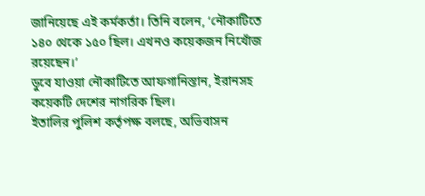জানিয়েছে এই কর্মকর্তা। তিনি বলেন, ‘নৌকাটিতে ১৪০ থেকে ১৫০ ছিল। এখনও কয়েকজন নিখোঁজ রয়েছেন।’
ডুবে যাওয়া নৌকাটিতে আফগানিস্তান, ইরানসহ কয়েকটি দেশের নাগরিক ছিল।
ইতালির পুলিশ কর্তৃপক্ষ বলছে, অভিবাসন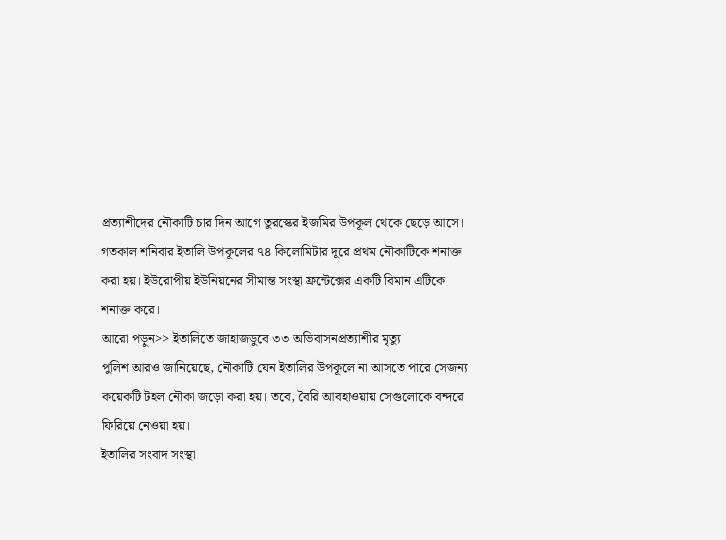প্রত্যাশীদের নৌকাটি চার দিন আগে তুরস্কের ইজমির উপকূল থেকে ছেড়ে আসে। গতকাল শনিবার ইতালি উপকূলের ৭৪ কিলোমিটার দূরে প্রথম নৌকাটিকে শনাক্ত করা হয়। ইউরোপীয় ইউনিয়নের সীমান্ত সংস্থা ফ্রন্টেক্সের একটি বিমান এটিকে শনাক্ত করে।
আরো পড়ুন>> ইতালিতে জাহাজডুবে ৩৩ অভিবাসনপ্রত্যাশীর মৃত্যু
পুলিশ আরও জানিয়েছে, নৌকাটি যেন ইতালির উপকূলে না আসতে পারে সেজন্য কয়েকটি টহল নৌকা জড়ো করা হয়। তবে, বৈরি আবহাওয়ায় সেগুলোকে বন্দরে ফিরিয়ে নেওয়া হয়।
ইতালির সংবাদ সংস্থা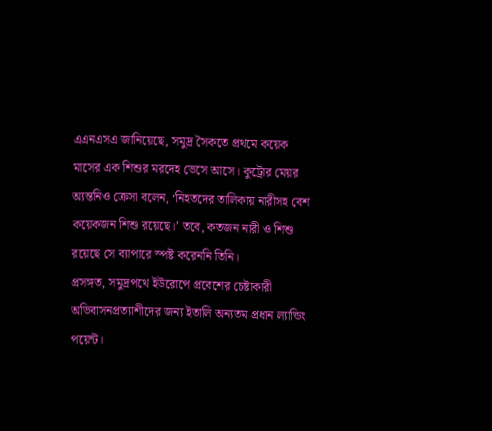এএনএসএ জানিয়েছে, সমুদ্র সৈকতে প্রথমে কয়েক মাসের এক শিশুর মরদেহ ভেসে আসে। কুট্রোর মেয়র অ্যন্তনিও ক্রেসা বলেন, ‘নিহতদের তালিকায় নারীসহ বেশ কয়েকজন শিশু রয়েছে।’ তবে, কতজন নারী ও শিশু রয়েছে সে ব্যাপারে স্পষ্ট করেননি তিনি।
প্রসঙ্গত, সমুদ্রপথে ইউরোপে প্রবেশের চেষ্টাকারী অভিবাসনপ্রত্যাশীদের জন্য ইতালি অন্যতম প্রধান ল্যান্ডিং পয়েন্ট।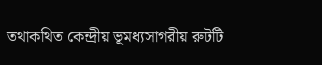তথাকথিত কেন্দ্রীয় ভূমধ্যসাগরীয় রুটটি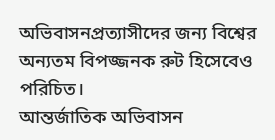অভিবাসনপ্রত্যাসীদের জন্য বিশ্বের অন্যতম বিপজ্জনক রুট হিসেবেও পরিচিত।
আন্তর্জাতিক অভিবাসন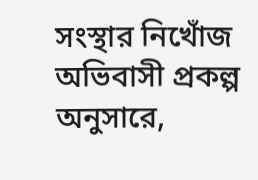সংস্থার নিখোঁজ অভিবাসী প্রকল্প অনুসারে,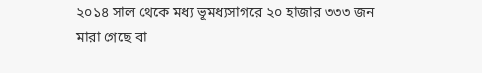২০১৪ সাল থেকে মধ্য ভূমধ্যসাগরে ২০ হাজার ৩৩৩ জন মারা গেছে বা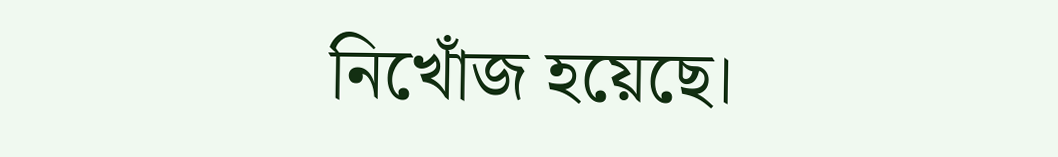নিখোঁজ হয়েছে।